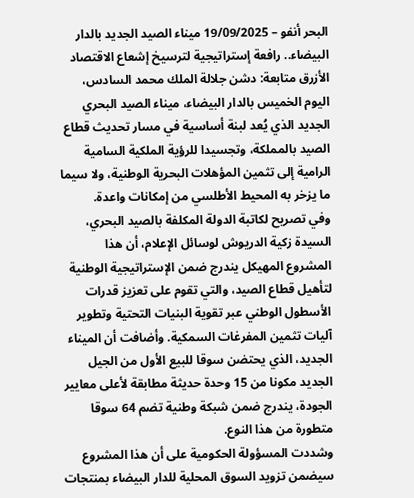البحر أنفو – 19/09/2025 ميناء الصيد الجديد بالدار البيضاء.. رافعة إستراتيجية لترسيخ إشعاع الاقتصاد الأزرق متابعة: دشن جلالة الملك محمد السادس، اليوم الخميس بالدار البيضاء، ميناء الصيد البحري الجديد الذي يُعد لبنة أساسية في مسار تحديث قطاع الصيد بالمملكة، وتجسيدا للرؤية الملكية السامية الرامية إلى تثمين المؤهلات البحرية الوطنية، ولا سيما ما يزخر به المحيط الأطلسي من إمكانات واعدة.
وفي تصريح لكاتبة الدولة المكلفة بالصيد البحري، السيدة زكية الدريوش لوسائل الإعلام، أن هذا المشروع المهيكل يندرج ضمن الإستراتيجية الوطنية لتأهيل قطاع الصيد، والتي تقوم على تعزيز قدرات الأسطول الوطني عبر تقوية البنيات التحتية وتطوير آليات تثمين المفرغات السمكية. وأضافت أن الميناء الجديد، الذي يحتضن سوقا للبيع الأول من الجيل الجديد مكونا من 15 وحدة حديثة مطابقة لأعلى معايير الجودة، يندرج ضمن شبكة وطنية تضم 64 سوقا متطورة من هذا النوع.
وشددت المسؤولة الحكومية على أن هذا المشروع سيضمن تزويد السوق المحلية للدار البيضاء بمنتجات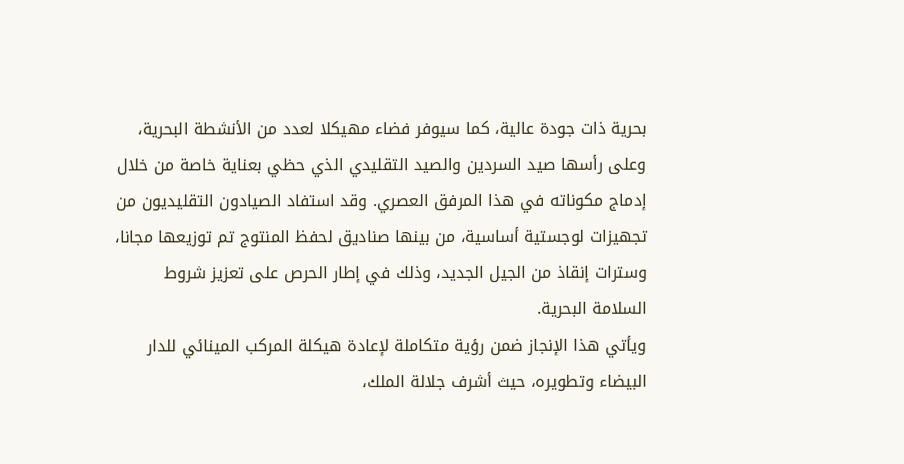بحرية ذات جودة عالية، كما سيوفر فضاء مهيكلا لعدد من الأنشطة البحرية، وعلى رأسها صيد السردين والصيد التقليدي الذي حظي بعناية خاصة من خلال إدماج مكوناته في هذا المرفق العصري. وقد استفاد الصيادون التقليديون من تجهيزات لوجستية أساسية، من بينها صناديق لحفظ المنتوج تم توزيعها مجانا، وسترات إنقاذ من الجيل الجديد، وذلك في إطار الحرص على تعزيز شروط السلامة البحرية.
ويأتي هذا الإنجاز ضمن رؤية متكاملة لإعادة هيكلة المركب المينائي للدار البيضاء وتطويره، حيث أشرف جلالة الملك،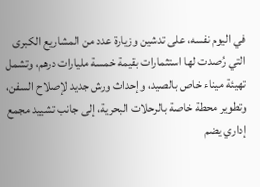في اليوم نفسه، على تدشين وزيارة عدد من المشاريع الكبرى التي رُصدت لها استثمارات بقيمة خمسة مليارات درهم، وتشمل تهيئة ميناء خاص بالصيد، وإحداث ورش جديد لإصلاح السفن، وتطوير محطة خاصة بالرحلات البحرية، إلى جانب تشييد مجمع إداري يضم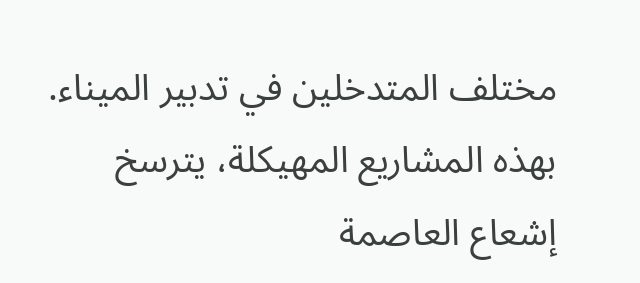مختلف المتدخلين في تدبير الميناء.
بهذه المشاريع المهيكلة، يترسخ إشعاع العاصمة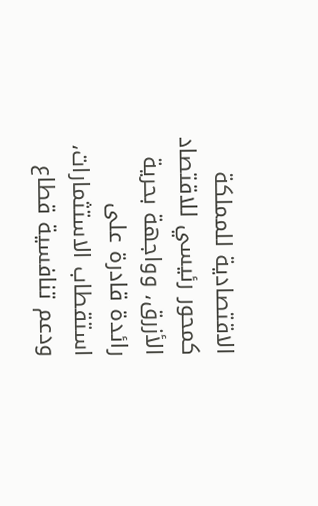الاقتصادية للمملكة كمحور رئيسي للاقتصاد الأزرق، وواجهة بحرية رائدة قادرة على استقطاب الاستثمارات، ودعم تنافسية قطاع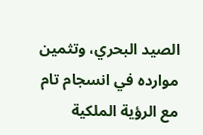الصيد البحري، وتثمين موارده في انسجام تام مع الرؤية الملكية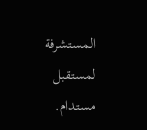المستشرفة لمستقبل مستدام.